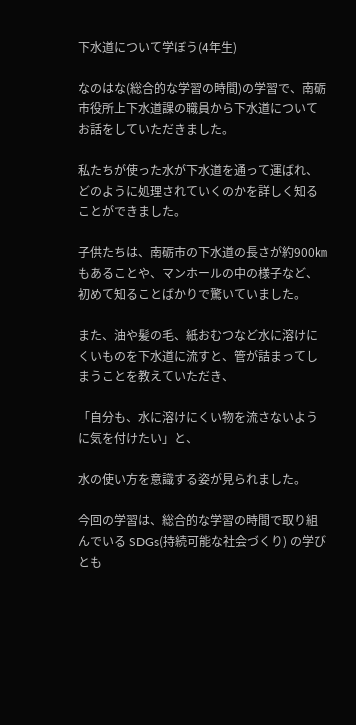下水道について学ぼう(4年生)

なのはな(総合的な学習の時間)の学習で、南砺市役所上下水道課の職員から下水道についてお話をしていただきました。

私たちが使った水が下水道を通って運ばれ、どのように処理されていくのかを詳しく知ることができました。

子供たちは、南砺市の下水道の長さが約900㎞もあることや、マンホールの中の様子など、初めて知ることばかりで驚いていました。

また、油や髪の毛、紙おむつなど水に溶けにくいものを下水道に流すと、管が詰まってしまうことを教えていただき、

「自分も、水に溶けにくい物を流さないように気を付けたい」と、

水の使い方を意識する姿が見られました。

今回の学習は、総合的な学習の時間で取り組んでいる SDGs(持続可能な社会づくり) の学びとも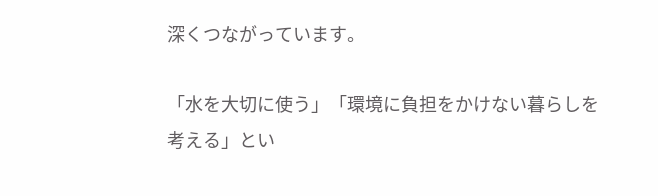深くつながっています。

「水を大切に使う」「環境に負担をかけない暮らしを考える」とい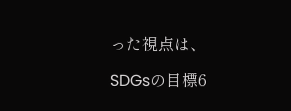った視点は、

SDGsの目標6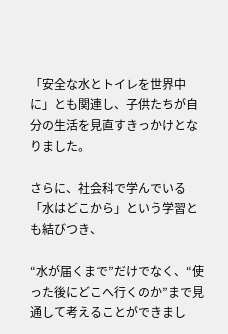「安全な水とトイレを世界中に」とも関連し、子供たちが自分の生活を見直すきっかけとなりました。

さらに、社会科で学んでいる「水はどこから」という学習とも結びつき、

“水が届くまで”だけでなく、“使った後にどこへ行くのか”まで見通して考えることができまし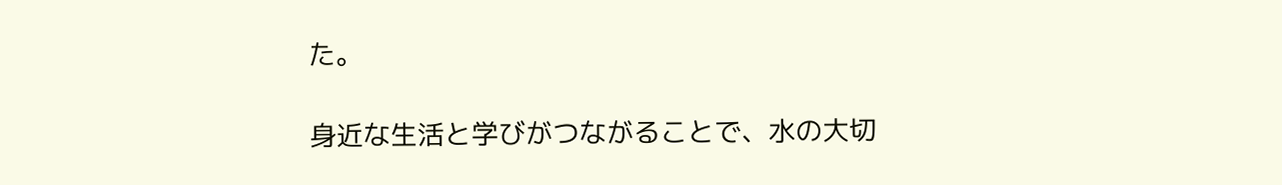た。

身近な生活と学びがつながることで、水の大切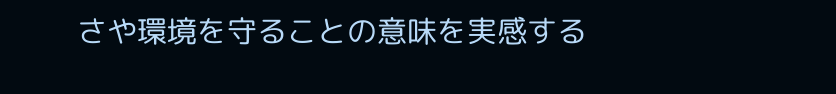さや環境を守ることの意味を実感する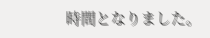時間となりました。